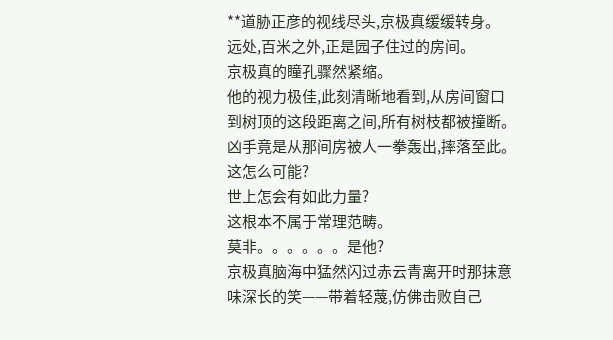**道胁正彦的视线尽头,京极真缓缓转身。
远处,百米之外,正是园子住过的房间。
京极真的瞳孔骤然紧缩。
他的视力极佳,此刻清晰地看到,从房间窗口到树顶的这段距离之间,所有树枝都被撞断。
凶手竟是从那间房被人一拳轰出,摔落至此。
这怎么可能?
世上怎会有如此力量?
这根本不属于常理范畴。
莫非。。。。。。是他?
京极真脑海中猛然闪过赤云青离开时那抹意味深长的笑——带着轻蔑,仿佛击败自己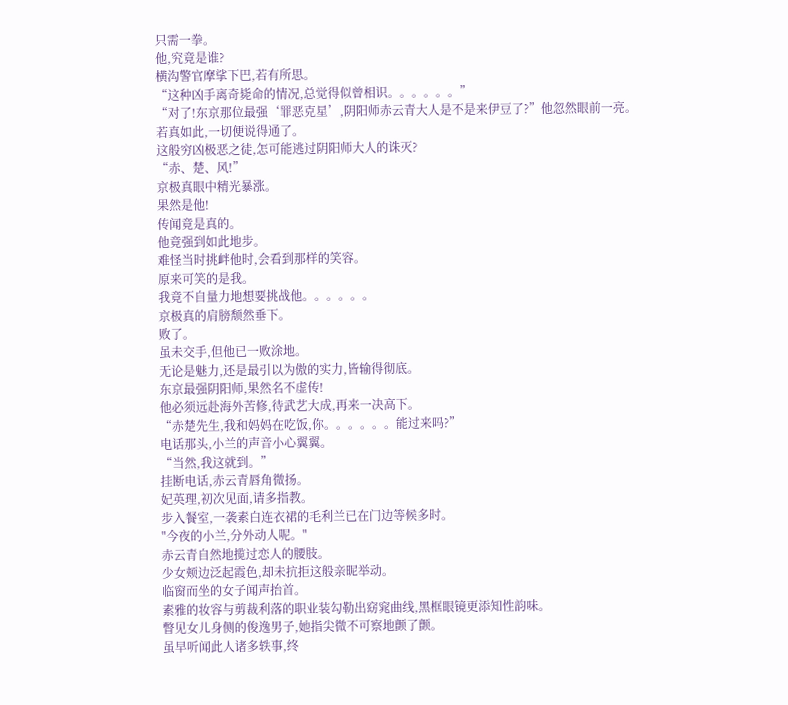只需一拳。
他,究竟是谁?
横沟警官摩挲下巴,若有所思。
“这种凶手离奇毙命的情况,总觉得似曾相识。。。。。。”
“对了!东京那位最强‘罪恶克星’,阴阳师赤云青大人是不是来伊豆了?”他忽然眼前一亮。
若真如此,一切便说得通了。
这般穷凶极恶之徒,怎可能逃过阴阳师大人的诛灭?
“赤、楚、风!”
京极真眼中精光暴涨。
果然是他!
传闻竟是真的。
他竟强到如此地步。
难怪当时挑衅他时,会看到那样的笑容。
原来可笑的是我。
我竟不自量力地想要挑战他。。。。。。
京极真的肩膀颓然垂下。
败了。
虽未交手,但他已一败涂地。
无论是魅力,还是最引以为傲的实力,皆输得彻底。
东京最强阴阳师,果然名不虚传!
他必须远赴海外苦修,待武艺大成,再来一决高下。
“赤楚先生,我和妈妈在吃饭,你。。。。。。能过来吗?”
电话那头,小兰的声音小心翼翼。
“当然,我这就到。”
挂断电话,赤云青唇角微扬。
妃英理,初次见面,请多指教。
步入餐室,一袭素白连衣裙的毛利兰已在门边等候多时。
"今夜的小兰,分外动人呢。"
赤云青自然地揽过恋人的腰肢。
少女颊边泛起霞色,却未抗拒这般亲昵举动。
临窗而坐的女子闻声抬首。
素雅的妆容与剪裁利落的职业装勾勒出窈窕曲线,黑框眼镜更添知性韵味。
瞥见女儿身侧的俊逸男子,她指尖微不可察地颤了颤。
虽早听闻此人诸多轶事,终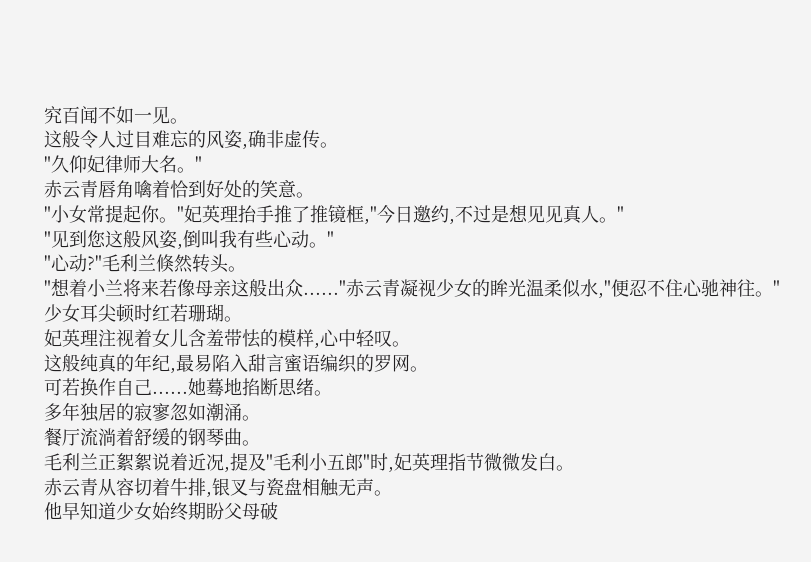究百闻不如一见。
这般令人过目难忘的风姿,确非虚传。
"久仰妃律师大名。"
赤云青唇角噙着恰到好处的笑意。
"小女常提起你。"妃英理抬手推了推镜框,"今日邀约,不过是想见见真人。"
"见到您这般风姿,倒叫我有些心动。"
"心动?"毛利兰倏然转头。
"想着小兰将来若像母亲这般出众......"赤云青凝视少女的眸光温柔似水,"便忍不住心驰神往。"
少女耳尖顿时红若珊瑚。
妃英理注视着女儿含羞带怯的模样,心中轻叹。
这般纯真的年纪,最易陷入甜言蜜语编织的罗网。
可若换作自己......她蓦地掐断思绪。
多年独居的寂寥忽如潮涌。
餐厅流淌着舒缓的钢琴曲。
毛利兰正絮絮说着近况,提及"毛利小五郎"时,妃英理指节微微发白。
赤云青从容切着牛排,银叉与瓷盘相触无声。
他早知道少女始终期盼父母破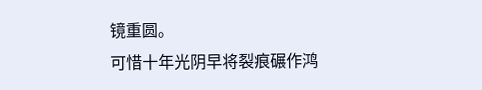镜重圆。
可惜十年光阴早将裂痕碾作鸿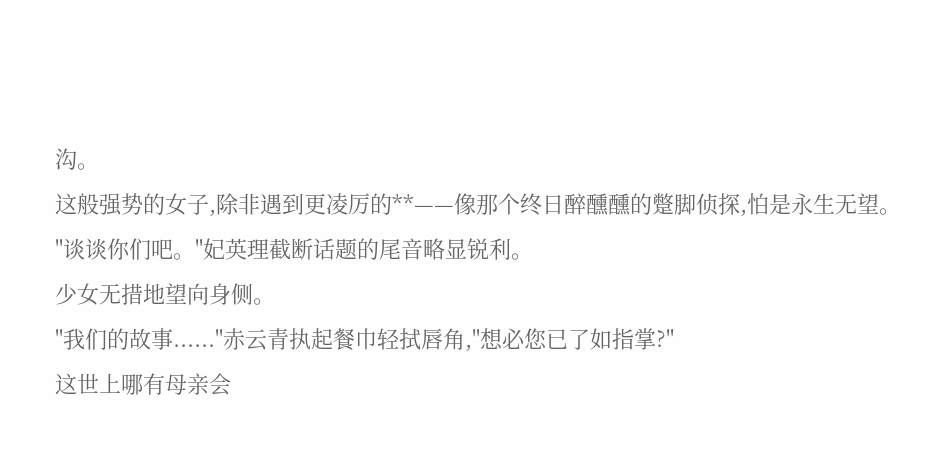沟。
这般强势的女子,除非遇到更凌厉的**——像那个终日醉醺醺的蹩脚侦探,怕是永生无望。
"谈谈你们吧。"妃英理截断话题的尾音略显锐利。
少女无措地望向身侧。
"我们的故事......"赤云青执起餐巾轻拭唇角,"想必您已了如指掌?"
这世上哪有母亲会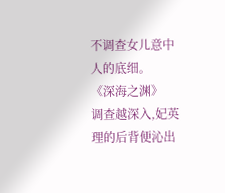不调查女儿意中人的底细。
《深海之渊》
调查越深入,妃英理的后背便沁出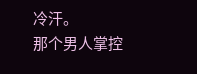冷汗。
那个男人掌控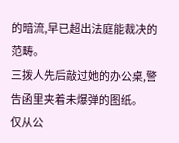的暗流,早已超出法庭能裁决的范畴。
三拨人先后敲过她的办公桌,警告函里夹着未爆弹的图纸。
仅从公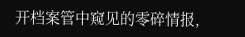开档案管中窥见的零碎情报,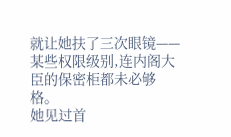就让她扶了三次眼镜——某些权限级别,连内阁大臣的保密柜都未必够格。
她见过首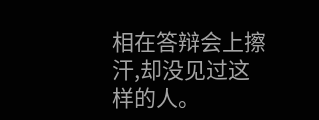相在答辩会上擦汗,却没见过这样的人。